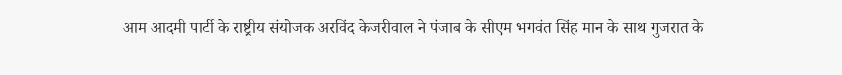आम आदमी पार्टी के राष्ट्रीय संयोजक अरविंद केजरीवाल ने पंजाब के सीएम भगवंत सिंह मान के साथ गुजरात के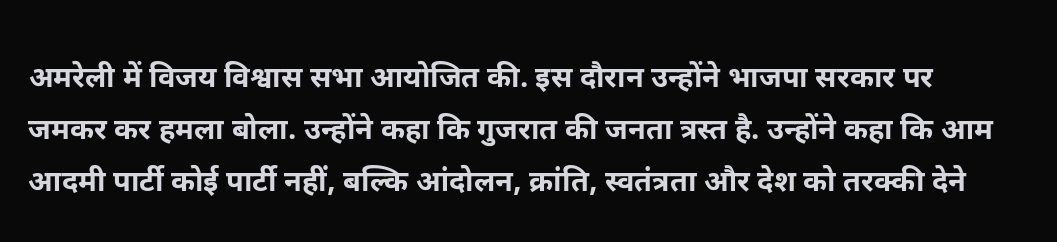अमरेली में विजय विश्वास सभा आयोजित की. इस दौरान उन्होंने भाजपा सरकार पर जमकर कर हमला बोला. उन्होंने कहा कि गुजरात की जनता त्रस्त है. उन्होंने कहा कि आम आदमी पार्टी कोई पार्टी नहीं, बल्कि आंदोलन, क्रांति, स्वतंत्रता और देश को तरक्की देने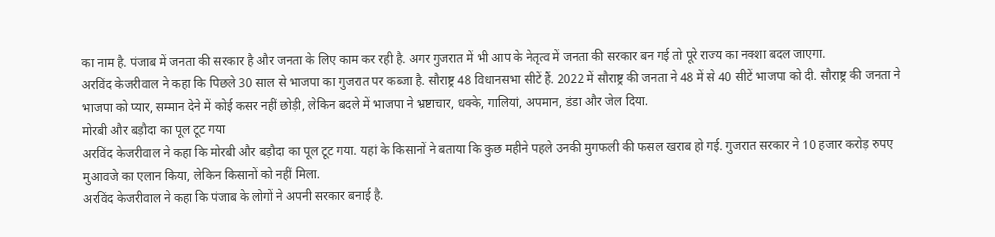का नाम है. पंजाब में जनता की सरकार है और जनता के लिए काम कर रही है. अगर गुजरात में भी आप के नेतृत्व में जनता की सरकार बन गई तो पूरे राज्य का नक्शा बदल जाएगा.
अरविंद केजरीवाल ने कहा कि पिछले 30 साल से भाजपा का गुजरात पर कब्जा है. सौराष्ट्र 48 विधानसभा सीटें हैं. 2022 में सौराष्ट्र की जनता ने 48 में से 40 सीटें भाजपा को दी. सौराष्ट्र की जनता ने भाजपा को प्यार, सम्मान देने में कोई कसर नहीं छोड़ी, लेकिन बदले में भाजपा ने भ्रष्टाचार, धक्के, गालियां, अपमान, डंडा और जेल दिया.
मोरबी और बड़ौदा का पूल टूट गया
अरविंद केजरीवाल ने कहा कि मोरबी और बड़ौदा का पूल टूट गया. यहां के किसानों ने बताया कि कुछ महीने पहले उनकी मुगफली की फसल खराब हो गई. गुजरात सरकार ने 10 हजार करोड़ रुपए मुआवजे का एलान किया, लेकिन किसानों को नहीं मिला.
अरविंद केजरीवाल ने कहा कि पंजाब के लोगों ने अपनी सरकार बनाई है.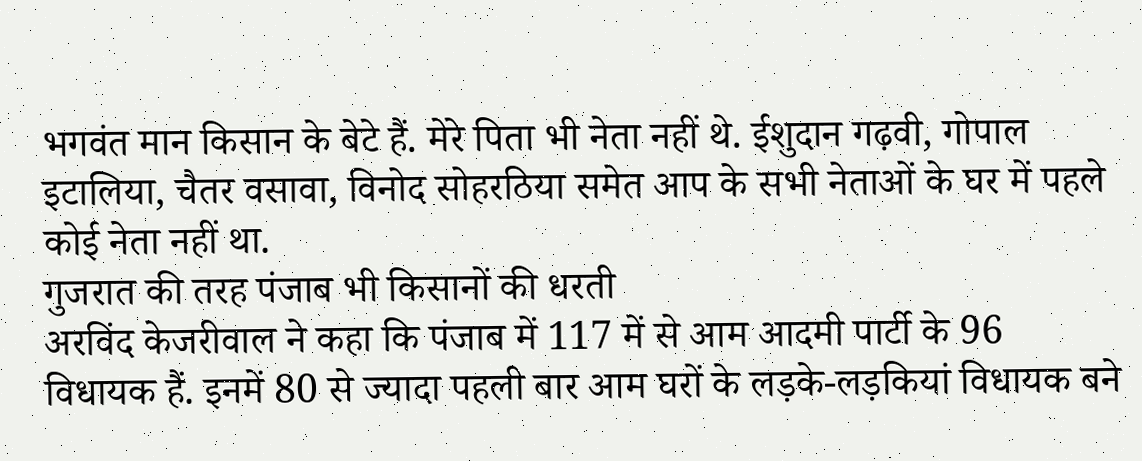भगवंत मान किसान के बेटे हैं. मेरे पिता भी नेता नहीं थे. ईशुदान गढ़वी, गोपाल इटालिया, चैतर वसावा, विनोद सोहरठिया समेत आप के सभी नेताओं के घर में पहले कोई नेता नहीं था.
गुजरात की तरह पंजाब भी किसानों की धरती
अरविंद केजरीवाल ने कहा कि पंजाब में 117 में से आम आदमी पार्टी के 96 विधायक हैं. इनमें 80 से ज्यादा पहली बार आम घरों के लड़के-लड़कियां विधायक बने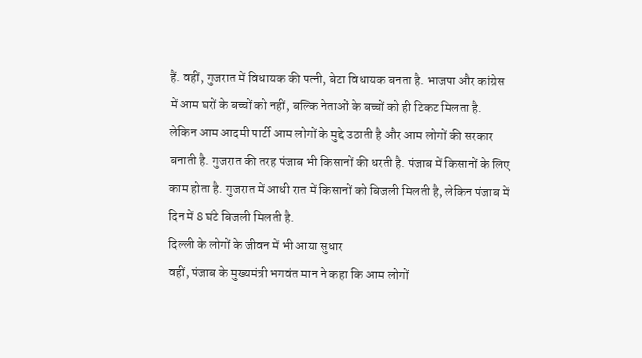हैं. वहीं, गुजरात में विधायक की पत्नी, बेटा विधायक बनता है. भाजपा और कांग्रेस में आम घरों के बच्चों को नहीं, बल्कि नेताओं के बच्चों को ही टिकट मिलता है. लेकिन आम आदमी पार्टी आम लोगों के मुद्दे उठाती है और आम लोगों की सरकार बनाती है. गुजरात की तरह पंजाब भी किसानों की धरती है. पंजाब में किसानों के लिए काम होता है. गुजरात में आधी रात में किसानों को बिजली मिलती है, लेकिन पंजाब में दिन में 8 घंटे बिजली मिलती है.
दिल्ली के लोगों के जीवन में भी आया सुधार
वहीं, पंजाब के मुख्यमंत्री भगवंत मान ने कहा कि आम लोगों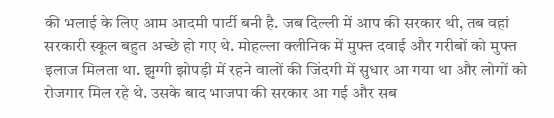की भलाई के लिए आम आदमी पार्टी बनी है. जब दिल्ली में आप की सरकार थी, तब वहां सरकारी स्कूल बहुत अच्छे हो गए थे. मोहल्ला क्लीनिक में मुफ्त दवाई और गरीबों को मुफ्त इलाज मिलता था. झुग्गी झोपड़ी में रहने वालों की जिंदगी में सुधार आ गया था और लोगों को रोजगार मिल रहे थे. उसके बाद भाजपा की सरकार आ गई और सब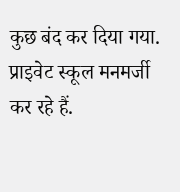कुछ बंद कर दिया गया. प्राइवेट स्कूल मनमर्जी कर रहे हैं.